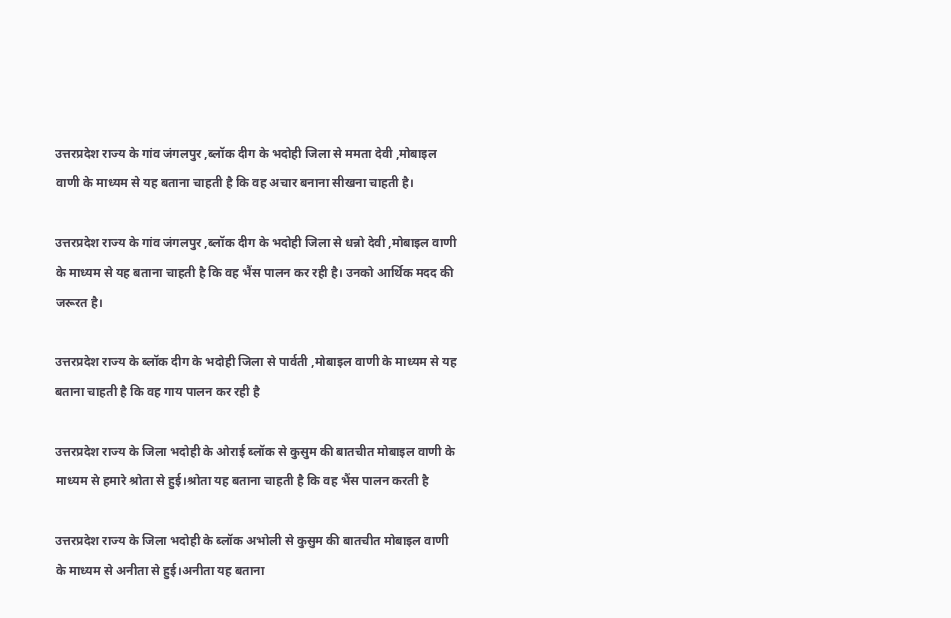उत्तरप्रदेश राज्य के गांव जंगलपुर ,ब्लॉक दीग के भदोही जिला से ममता देवी ,मोबाइल वाणी के माध्यम से यह बताना चाहती है कि वह अचार बनाना सीखना चाहती है।

उत्तरप्रदेश राज्य के गांव जंगलपुर ,ब्लॉक दीग के भदोही जिला से धन्नो देवी ,मोबाइल वाणी के माध्यम से यह बताना चाहती है कि वह भैंस पालन कर रही है। उनको आर्थिक मदद की जरूरत है।

उत्तरप्रदेश राज्य के ब्लॉक दीग के भदोही जिला से पार्वती ,मोबाइल वाणी के माध्यम से यह बताना चाहती है कि वह गाय पालन कर रही है

उत्तरप्रदेश राज्य के जिला भदोही के ओराई ब्लॉक से कुसुम की बातचीत मोबाइल वाणी के माध्यम से हमारे श्रोता से हुई।श्रोता यह बताना चाहती है कि वह भैंस पालन करती है

उत्तरप्रदेश राज्य के जिला भदोही के ब्लॉक अभोली से कुसुम की बातचीत मोबाइल वाणी के माध्यम से अनीता से हुई।अनीता यह बताना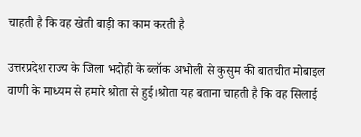चाहती है कि वह खेती बाड़ी का काम करती है

उत्तरप्रदेश राज्य के जिला भदोही के ब्लॉक अभोली से कुसुम की बातचीत मोबाइल वाणी के माध्यम से हमारे श्रोता से हुई।श्रोता यह बताना चाहती है कि वह सिलाई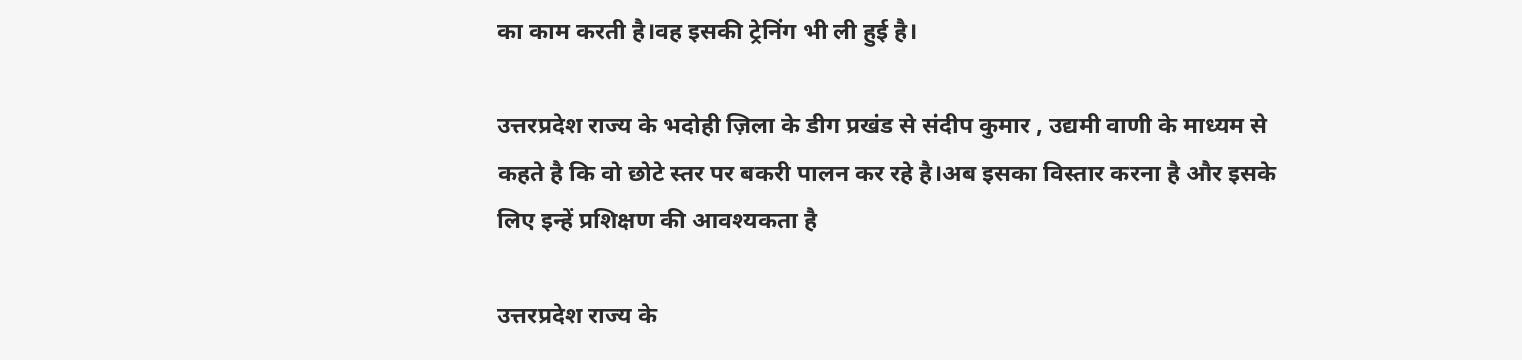का काम करती है।वह इसकी ट्रेनिंग भी ली हुई है।

उत्तरप्रदेश राज्य के भदोही ज़िला के डीग प्रखंड से संदीप कुमार , उद्यमी वाणी के माध्यम से कहते है कि वो छोटे स्तर पर बकरी पालन कर रहे है।अब इसका विस्तार करना है और इसके लिए इन्हें प्रशिक्षण की आवश्यकता है

उत्तरप्रदेश राज्य के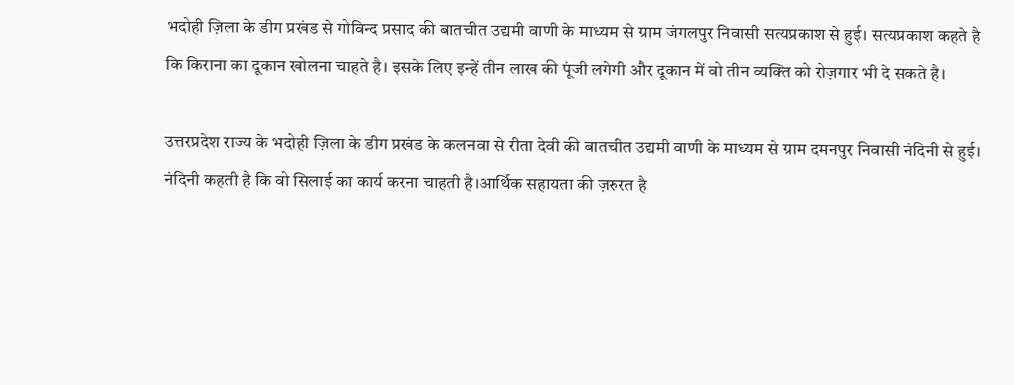भदोही ज़िला के डीग प्रखंड से गोविन्द प्रसाद की बातचीत उद्यमी वाणी के माध्यम से ग्राम जंगलपुर निवासी सत्यप्रकाश से हुई। सत्यप्रकाश कहते है कि किराना का दूकान खोलना चाहते है। इसके लिए इन्हें तीन लाख की पूंजी लगेगी और दूकान में वो तीन व्यक्ति को रोज़गार भी दे सकते है।

उत्तरप्रदेश राज्य के भदोही ज़िला के डीग प्रखंड के कलनवा से रीता देवी की बातचीत उद्यमी वाणी के माध्यम से ग्राम दमनपुर निवासी नंदिनी से हुई। नंदिनी कहती है कि वो सिलाई का कार्य करना चाहती है।आर्थिक सहायता की ज़रुरत है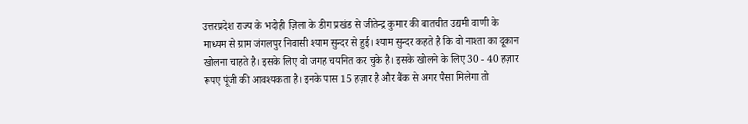उत्तरप्रदेश राज्य के भदोही ज़िला के डीग प्रखंड से जीतेन्द्र कुमार की बातचीत उद्यमी वाणी के माध्यम से ग्राम जंगलपुर निवासी श्याम सुन्दर से हुई। श्याम सुन्दर कहते है कि वो नाश्ता का दूकान खोलना चाहते है। इसके लिए वो जगह चयनित कर चुके है। इसके खोलने के लिए 30 - 40 हज़ार रूपए पूंजी की आवश्यकता है। इनके पास 15 हज़ार है और बैंक से अगर पैसा मिलेगा तो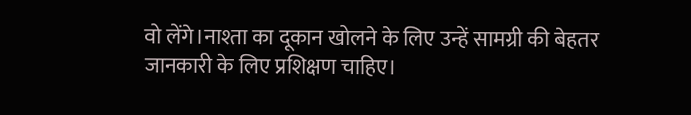वो लेंगे।नाश्ता का दूकान खोलने के लिए उन्हें सामग्री की बेहतर जानकारी के लिए प्रशिक्षण चाहिए।